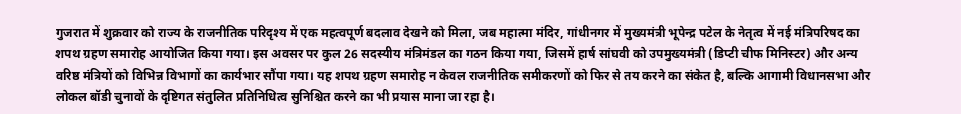गुजरात में शुक्रवार को राज्य के राजनीतिक परिदृश्य में एक महत्वपूर्ण बदलाव देखने को मिला, जब महात्मा मंदिर, गांधीनगर में मुख्यमंत्री भूपेन्द्र पटेल के नेतृत्व में नई मंत्रिपरिषद का शपथ ग्रहण समारोह आयोजित किया गया। इस अवसर पर कुल 26 सदस्यीय मंत्रिमंडल का गठन किया गया, जिसमें हार्ष सांघवी को उपमुख्यमंत्री (डिप्टी चीफ मिनिस्टर) और अन्य वरिष्ठ मंत्रियों को विभिन्न विभागों का कार्यभार सौंपा गया। यह शपथ ग्रहण समारोह न केवल राजनीतिक समीकरणों को फिर से तय करने का संकेत है, बल्कि आगामी विधानसभा और लोकल बॉडी चुनावों के दृष्टिगत संतुलित प्रतिनिधित्व सुनिश्चित करने का भी प्रयास माना जा रहा है।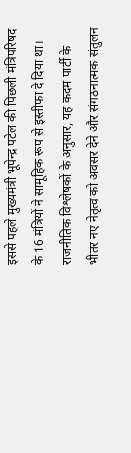इससे पहले मुख्यमंत्री भूपेन्द्र पटेल की पिछली मंत्रिपरिषद के 16 मंत्रियों ने सामूहिक रूप से इस्तीफा दे दिया था। राजनीतिक विश्लेषकों के अनुसार, यह कदम पार्टी के भीतर नए नेतृत्व को अवसर देने और संगठनात्मक संतुलन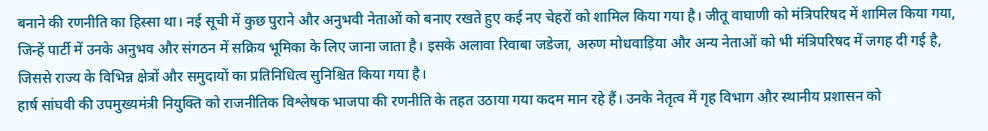बनाने की रणनीति का हिस्सा था। नई सूची में कुछ पुराने और अनुभवी नेताओं को बनाए रखते हुए कई नए चेहरों को शामिल किया गया है। जीतू वाघाणी को मंत्रिपरिषद में शामिल किया गया, जिन्हें पार्टी में उनके अनुभव और संगठन में सक्रिय भूमिका के लिए जाना जाता है। इसके अलावा रिवाबा जडेजा, अरुण मोधवाड़िया और अन्य नेताओं को भी मंत्रिपरिषद में जगह दी गई है, जिससे राज्य के विभिन्न क्षेत्रों और समुदायों का प्रतिनिधित्व सुनिश्चित किया गया है।
हार्ष सांघवी की उपमुख्यमंत्री नियुक्ति को राजनीतिक विश्लेषक भाजपा की रणनीति के तहत उठाया गया कदम मान रहे हैं। उनके नेतृत्व में गृह विभाग और स्थानीय प्रशासन को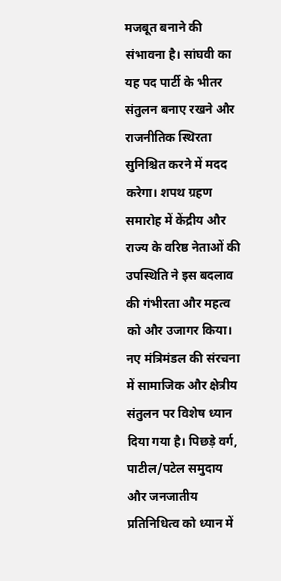मजबूत बनाने की संभावना है। सांघवी का यह पद पार्टी के भीतर संतुलन बनाए रखने और राजनीतिक स्थिरता सुनिश्चित करने में मदद करेगा। शपथ ग्रहण समारोह में केंद्रीय और राज्य के वरिष्ठ नेताओं की उपस्थिति ने इस बदलाव की गंभीरता और महत्व को और उजागर किया।
नए मंत्रिमंडल की संरचना में सामाजिक और क्षेत्रीय संतुलन पर विशेष ध्यान दिया गया है। पिछड़े वर्ग, पाटील/पटेल समुदाय और जनजातीय प्रतिनिधित्व को ध्यान में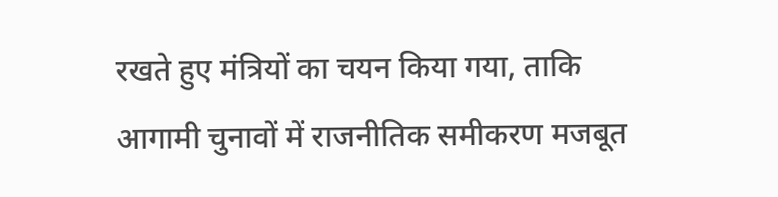रखते हुए मंत्रियों का चयन किया गया, ताकि आगामी चुनावों में राजनीतिक समीकरण मजबूत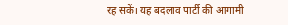रह सकें। यह बदलाव पार्टी की आगामी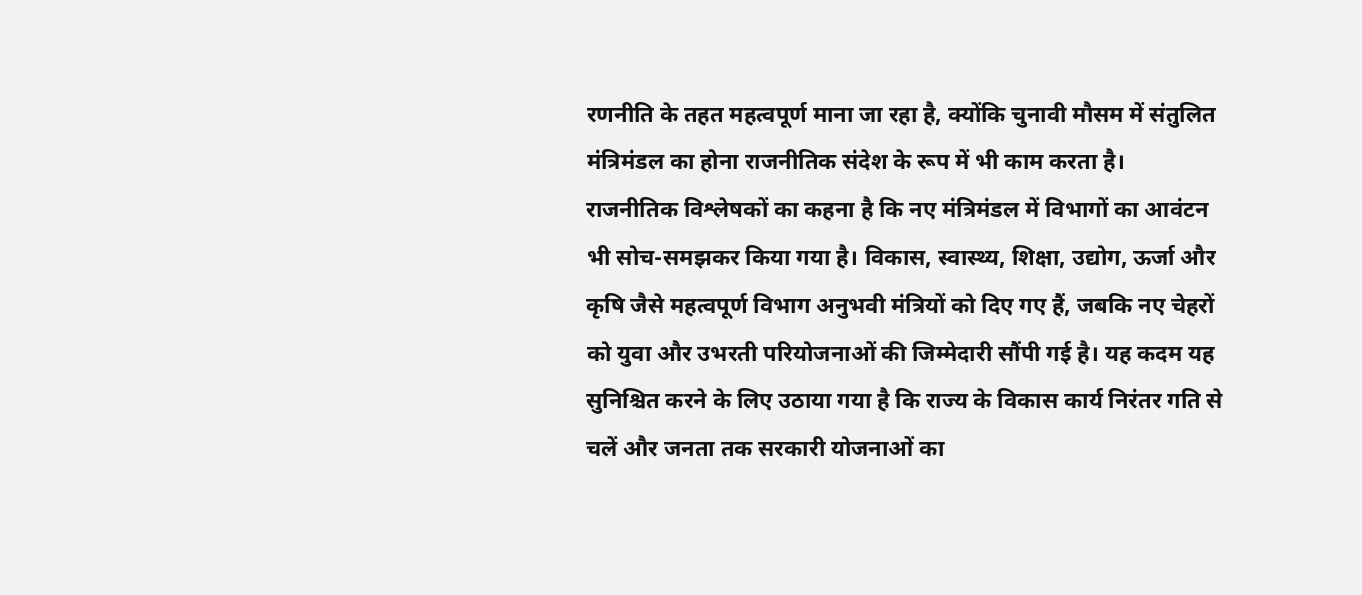रणनीति के तहत महत्वपूर्ण माना जा रहा है, क्योंकि चुनावी मौसम में संतुलित मंत्रिमंडल का होना राजनीतिक संदेश के रूप में भी काम करता है।
राजनीतिक विश्लेषकों का कहना है कि नए मंत्रिमंडल में विभागों का आवंटन भी सोच-समझकर किया गया है। विकास, स्वास्थ्य, शिक्षा, उद्योग, ऊर्जा और कृषि जैसे महत्वपूर्ण विभाग अनुभवी मंत्रियों को दिए गए हैं, जबकि नए चेहरों को युवा और उभरती परियोजनाओं की जिम्मेदारी सौंपी गई है। यह कदम यह सुनिश्चित करने के लिए उठाया गया है कि राज्य के विकास कार्य निरंतर गति से चलें और जनता तक सरकारी योजनाओं का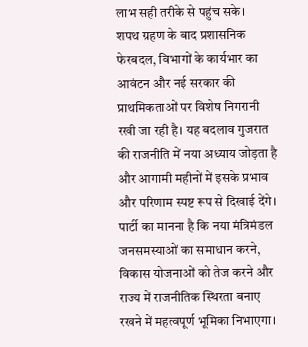लाभ सही तरीके से पहुंच सके।
शपथ ग्रहण के बाद प्रशासनिक फेरबदल, विभागों के कार्यभार का आवंटन और नई सरकार की प्राथमिकताओं पर विशेष निगरानी रखी जा रही है। यह बदलाव गुजरात की राजनीति में नया अध्याय जोड़ता है और आगामी महीनों में इसके प्रभाव और परिणाम स्पष्ट रूप से दिखाई देंगे। पार्टी का मानना है कि नया मंत्रिमंडल जनसमस्याओं का समाधान करने, विकास योजनाओं को तेज करने और राज्य में राजनीतिक स्थिरता बनाए रखने में महत्वपूर्ण भूमिका निभाएगा।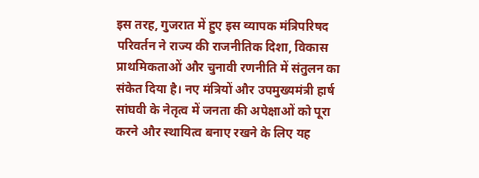इस तरह, गुजरात में हुए इस व्यापक मंत्रिपरिषद परिवर्तन ने राज्य की राजनीतिक दिशा, विकास प्राथमिकताओं और चुनावी रणनीति में संतुलन का संकेत दिया है। नए मंत्रियों और उपमुख्यमंत्री हार्ष सांघवी के नेतृत्व में जनता की अपेक्षाओं को पूरा करने और स्थायित्व बनाए रखने के लिए यह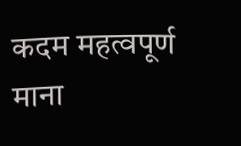कदम महत्वपूर्ण माना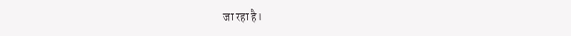जा रहा है।